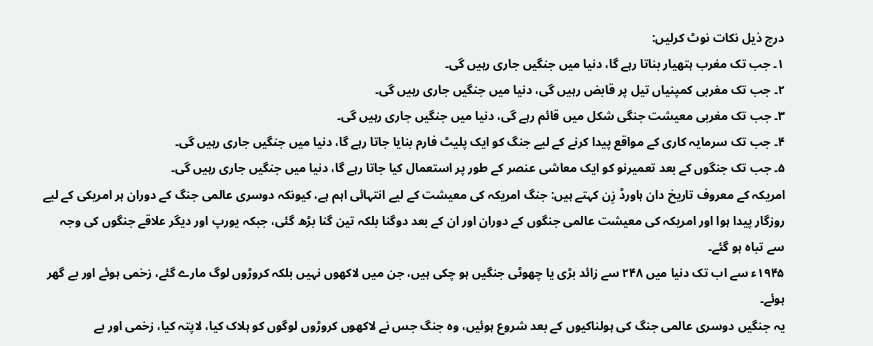درج ذیل نکات نوٹ کرلیں:
۱۔ جب تک مغرب ہتھیار بناتا رہے گا، دنیا میں جنگیں جاری رہیں گی۔
۲۔ جب تک مغربی کمپنیاں تیل پر قابض رہیں گی، دنیا میں جنگیں جاری رہیں گی۔
۳۔ جب تک مغربی معیشت جنگی شکل میں قائم رہے گی، دنیا میں جنگیں جاری رہیں گی۔
۴۔ جب تک سرمایہ کاری کے مواقع پیدا کرنے کے لیے جنگ کو ایک پلیٹ فارم بنایا جاتا رہے گا، دنیا میں جنگیں جاری رہیں گی۔
۵۔ جب تک جنگوں کے بعد تعمیرنو کو ایک معاشی عنصر کے طور پر استعمال کیا جاتا رہے گا، دنیا میں جنگیں جاری رہیں گی۔
امریکہ کے معروف تاریخ دان ہاورڈ زِن کہتے ہیں: جنگ امریکہ کی معیشت کے لیے انتہائی اہم ہے، کیونکہ دوسری عالمی جنگ کے دوران ہر امریکی کے لیے روزگار پیدا ہوا اور امریکہ کی معیشت عالمی جنگوں کے دوران اور ان کے بعد دوگنا بلکہ تین گنا بڑھ گئی، جبکہ یورپ اور دیگر علاقے جنگوں کی وجہ سے تباہ ہو گئے۔
۱۹۴۵ء سے اب تک دنیا میں ۲۴۸ سے زائد بڑی یا چھوٹی جنگیں ہو چکی ہیں، جن میں لاکھوں نہیں بلکہ کروڑوں لوگ مارے گئے، زخمی ہوئے اور بے گھر ہوئے۔
یہ جنگیں دوسری عالمی جنگ کی ہولناکیوں کے بعد شروع ہوئیں، وہ جنگ جس نے لاکھوں کروڑوں لوگوں کو ہلاک کیا، لاپتہ کیا، زخمی اور بے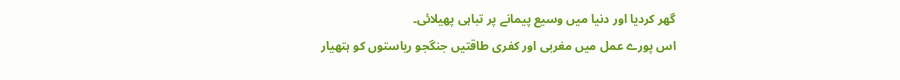گھر کردیا اور دنیا میں وسیع پیمانے پر تباہی پھیلائی۔
اس پورے عمل میں مغربی اور کفری طاقتیں جنگجو ریاستوں کو ہتھیار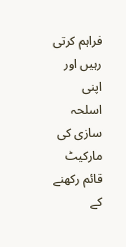فراہم کرتی رہیں اور اپنی اسلحہ سازی کی مارکیٹ قائم رکھنے کے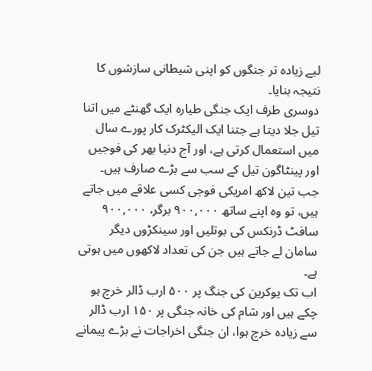لیے زیادہ تر جنگوں کو اپنی شیطانی سازشوں کا نتیجہ بنایا۔
دوسری طرف ایک جنگی طیارہ ایک گھنٹے میں اتنا تیل جلا دیتا ہے جتنا ایک الیکٹرک کار پورے سال میں استعمال کرتی ہے، اور آج دنیا بھر کی فوجیں اور پینٹاگون تیل کے سب سے بڑے صارف ہیں۔
جب تین لاکھ امریکی فوجی کسی علاقے میں جاتے ہیں، تو وہ اپنے ساتھ ۹۰۰,۰۰۰ برگر، ۹۰۰,۰۰۰ سافٹ ڈرنکس کی بوتلیں اور سینکڑوں دیگر سامان لے جاتے ہیں جن کی تعداد لاکھوں میں ہوتی ہے۔
اب تک یوکرین کی جنگ پر ۵۰۰ ارب ڈالر خرچ ہو چکے ہیں اور شام کی خانہ جنگی پر ۱۵۰ ارب ڈالر سے زیادہ خرچ ہوا، ان جنگی اخراجات نے بڑے پیمانے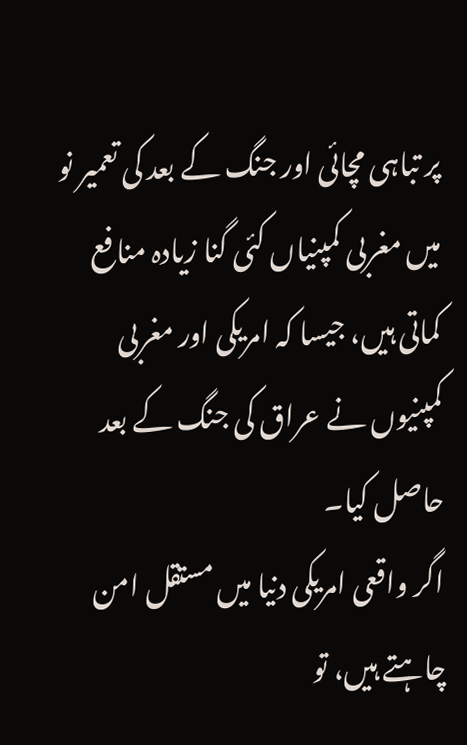پر تباہی مچائی اور جنگ کے بعد کی تعمیر نو میں مغربی کمپنیاں کئی گنا زیادہ منافع کماتی ہیں، جیسا کہ امریکی اور مغربی کمپنیوں نے عراق کی جنگ کے بعد حاصل کیا۔
اگر واقعی امریکی دنیا میں مستقل امن چاہتے ہیں، تو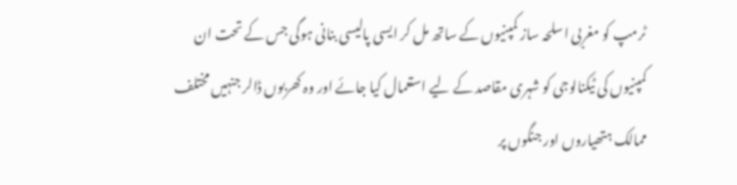ٹرمپ کو مغربی اسلحہ ساز کمپنیوں کے ساتھ مل کر ایسی پالیسی بنانی ہوگی جس کے تحت ان کمپنیوں کی ٹیکنالوجی کو شہری مقاصد کے لیے استعمال کیا جائے اور وہ کھربوں ڈالر جنہیں مختلف ممالک ہتھیاروں اور جنگوں پر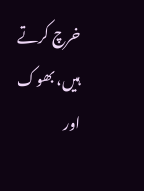خرچ کرتے ہیں، بھوک اور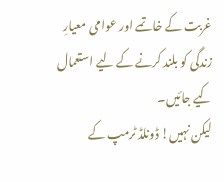غربت کے خاتمے اور عوامی معیارِ زندگی کو بلند کرنے کے لیے استعمال کیے جائیں۔
لیکن نہیں! ڈونلڈ ٹرمپ کے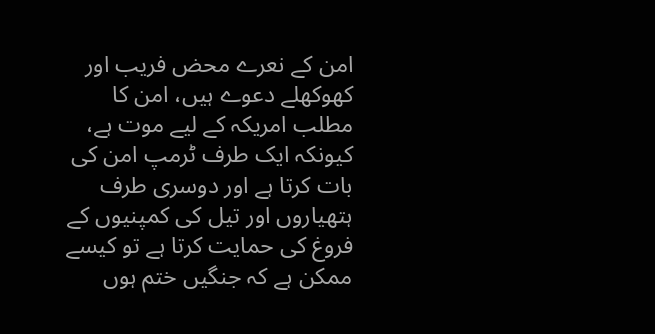امن کے نعرے محض فریب اور کھوکھلے دعوے ہیں، امن کا مطلب امریکہ کے لیے موت ہے، کیونکہ ایک طرف ٹرمپ امن کی بات کرتا ہے اور دوسری طرف ہتھیاروں اور تیل کی کمپنیوں کے فروغ کی حمایت کرتا ہے تو کیسے ممکن ہے کہ جنگیں ختم ہوں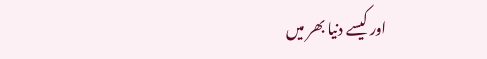اور کیسے دنیا بھر میں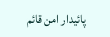پائیدار امن قائم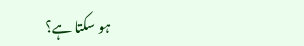ہو سکتا ہے؟